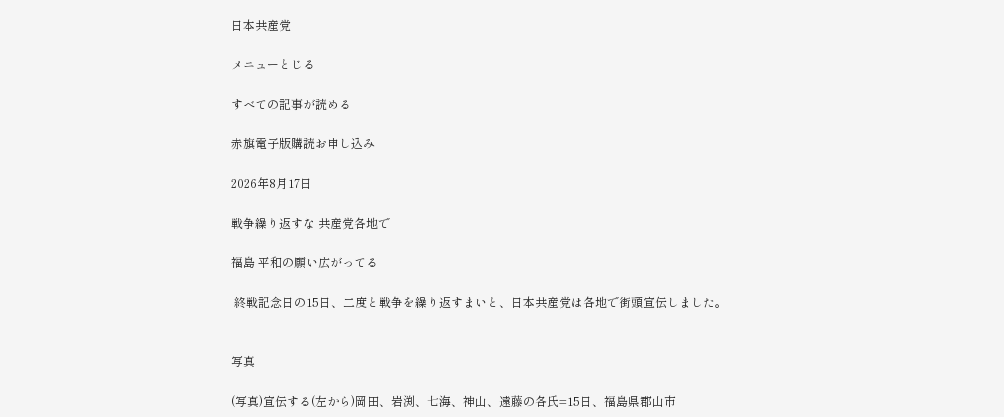日本共産党

メニューとじる

すべての記事が読める

赤旗電子版購読お申し込み

2026年8月17日

戦争繰り返すな 共産党各地で

福島 平和の願い広がってる

 終戦記念日の15日、二度と戦争を繰り返すまいと、日本共産党は各地で街頭宣伝しました。


写真

(写真)宣伝する(左から)岡田、岩渕、七海、神山、遠藤の各氏=15日、福島県郡山市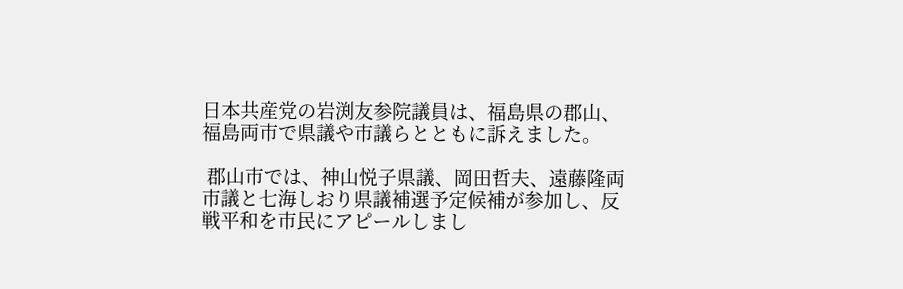日本共産党の岩渕友参院議員は、福島県の郡山、福島両市で県議や市議らとともに訴えました。

 郡山市では、神山悦子県議、岡田哲夫、遠藤隆両市議と七海しおり県議補選予定候補が参加し、反戦平和を市民にアピールしまし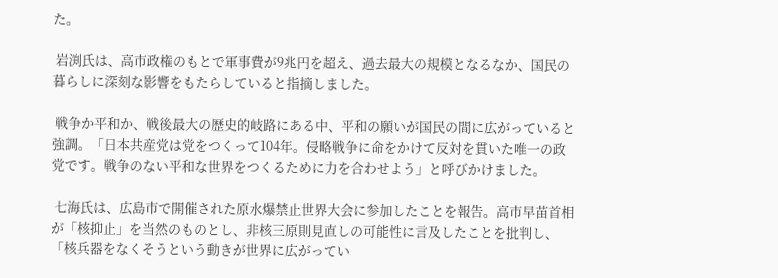た。

 岩渕氏は、高市政権のもとで軍事費が9兆円を超え、過去最大の規模となるなか、国民の暮らしに深刻な影響をもたらしていると指摘しました。

 戦争か平和か、戦後最大の歴史的岐路にある中、平和の願いが国民の間に広がっていると強調。「日本共産党は党をつくって104年。侵略戦争に命をかけて反対を貫いた唯一の政党です。戦争のない平和な世界をつくるために力を合わせよう」と呼びかけました。

 七海氏は、広島市で開催された原水爆禁止世界大会に参加したことを報告。高市早苗首相が「核抑止」を当然のものとし、非核三原則見直しの可能性に言及したことを批判し、「核兵器をなくそうという動きが世界に広がってい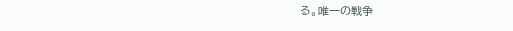る。唯一の戦争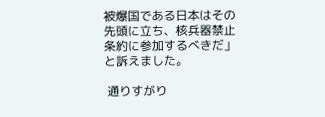被爆国である日本はその先頭に立ち、核兵器禁止条約に参加するべきだ」と訴えました。

 通りすがり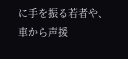に手を振る若者や、車から声援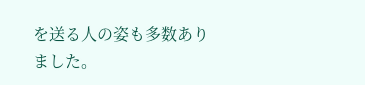を送る人の姿も多数ありました。